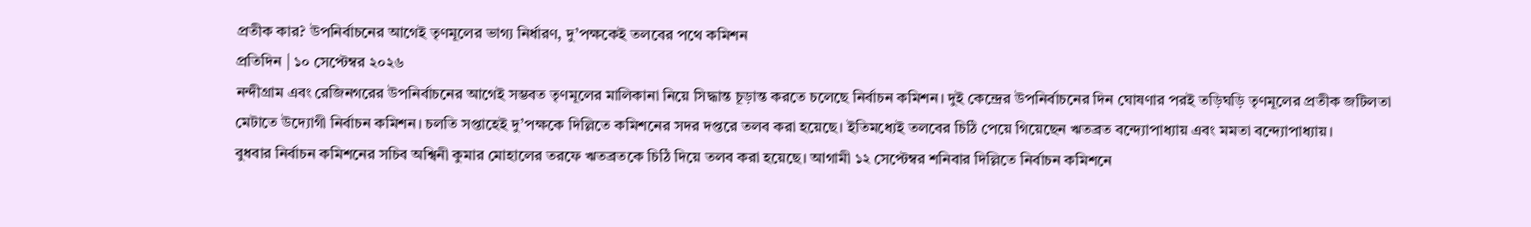প্রতীক কার? উপনির্বাচনের আগেই তৃণমূলের ভাগ্য নির্ধারণ, দু’পক্ষকেই তলবের পথে কমিশন
প্রতিদিন | ১০ সেপ্টেম্বর ২০২৬
নন্দীগ্রাম এবং রেজিনগরের উপনির্বাচনের আগেই সম্ভবত তৃণমূলের মালিকানা নিয়ে সিদ্ধান্ত চূড়ান্ত করতে চলেছে নির্বাচন কমিশন। দুই কেন্দ্রের উপনির্বাচনের দিন ঘোষণার পরই তড়িঘড়ি তৃণমূলের প্রতীক জটিলতা মেটাতে উদ্যোগী নির্বাচন কমিশন। চলতি সপ্তাহেই দু’পক্ষকে দিল্লিতে কমিশনের সদর দপ্তরে তলব করা হয়েছে। ইতিমধ্যেই তলবের চিঠি পেয়ে গিয়েছেন ঋতব্রত বন্দ্যোপাধ্যায় এবং মমতা বন্দ্যোপাধ্যায়।
বুধবার নির্বাচন কমিশনের সচিব অশ্বিনী কুমার মোহালের তরফে ঋতব্রতকে চিঠি দিয়ে তলব করা হয়েছে। আগামী ১২ সেপ্টেম্বর শনিবার দিল্লিতে নির্বাচন কমিশনে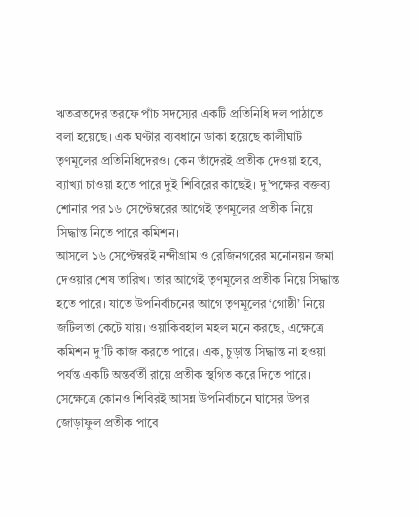ঋতব্রতদের তরফে পাঁচ সদস্যের একটি প্রতিনিধি দল পাঠাতে বলা হয়েছে। এক ঘণ্টার ব্যবধানে ডাকা হয়েছে কালীঘাট তৃণমূলের প্রতিনিধিদেরও। কেন তাঁদেরই প্রতীক দেওয়া হবে, ব্যাখ্যা চাওয়া হতে পারে দুই শিবিরের কাছেই। দু’পক্ষের বক্তব্য শোনার পর ১৬ সেপ্টেম্বরের আগেই তৃণমূলের প্রতীক নিয়ে সিদ্ধান্ত নিতে পারে কমিশন।
আসলে ১৬ সেপ্টেম্বরই নন্দীগ্রাম ও রেজিনগরের মনোনয়ন জমা দেওয়ার শেষ তারিখ। তার আগেই তৃণমূলের প্রতীক নিয়ে সিদ্ধান্ত হতে পারে। যাতে উপনির্বাচনের আগে তৃণমূলের ‘গোষ্ঠী’ নিয়ে জটিলতা কেটে যায়। ওয়াকিবহাল মহল মনে করছে, এক্ষেত্রে কমিশন দু’টি কাজ করতে পারে। এক, চুড়ান্ত সিদ্ধান্ত না হওয়া পর্যন্ত একটি অন্তর্বর্তী রায়ে প্রতীক স্থগিত করে দিতে পারে। সেক্ষেত্রে কোনও শিবিরই আসন্ন উপনির্বাচনে ঘাসের উপর জোড়াফুল প্রতীক পাবে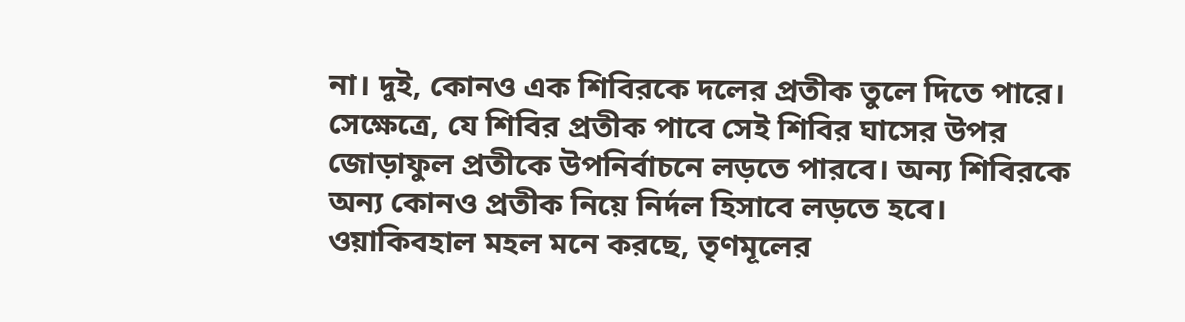না। দুই, কোনও এক শিবিরকে দলের প্রতীক তুলে দিতে পারে। সেক্ষেত্রে, যে শিবির প্রতীক পাবে সেই শিবির ঘাসের উপর জোড়াফুল প্রতীকে উপনির্বাচনে লড়তে পারবে। অন্য শিবিরকে অন্য কোনও প্রতীক নিয়ে নির্দল হিসাবে লড়তে হবে।
ওয়াকিবহাল মহল মনে করছে, তৃণমূলের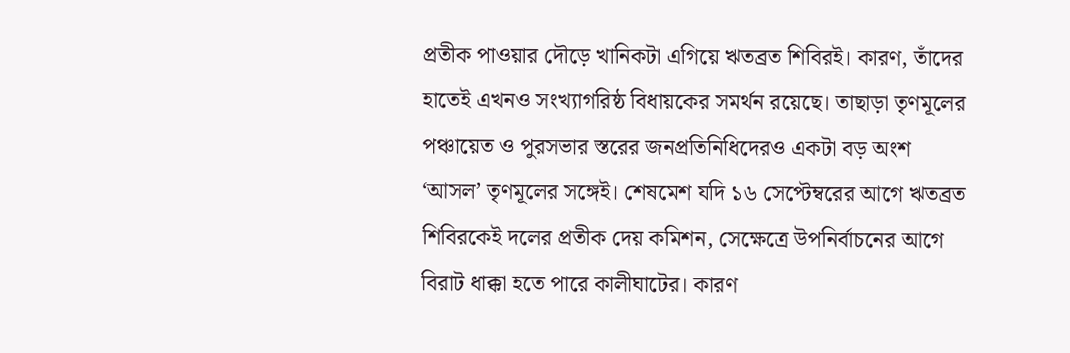প্রতীক পাওয়ার দৌড়ে খানিকটা এগিয়ে ঋতব্রত শিবিরই। কারণ, তাঁদের হাতেই এখনও সংখ্যাগরিষ্ঠ বিধায়কের সমর্থন রয়েছে। তাছাড়া তৃণমূলের পঞ্চায়েত ও পুরসভার স্তরের জনপ্রতিনিধিদেরও একটা বড় অংশ ‘আসল’ তৃণমূলের সঙ্গেই। শেষমেশ যদি ১৬ সেপ্টেম্বরের আগে ঋতব্রত শিবিরকেই দলের প্রতীক দেয় কমিশন, সেক্ষেত্রে উপনির্বাচনের আগে বিরাট ধাক্কা হতে পারে কালীঘাটের। কারণ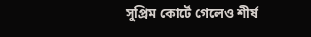সুপ্রিম কোর্টে গেলেও শীর্ষ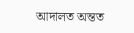আদালত অন্তত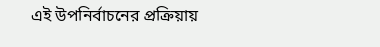এই উপনির্বাচনের প্রক্রিয়ায়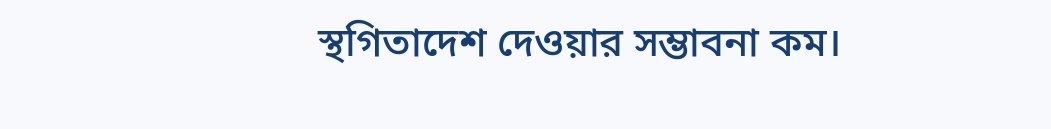স্থগিতাদেশ দেওয়ার সম্ভাবনা কম।